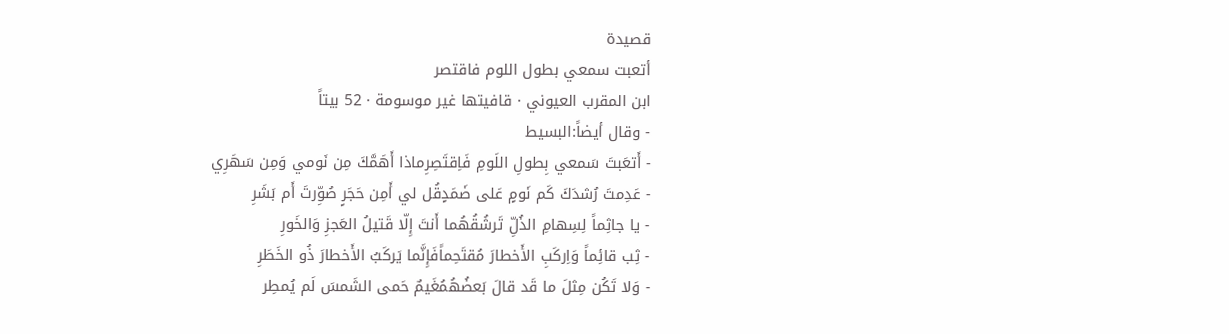قصيدة
أتعبت سمعي بطول اللوم فاقتصر
ابن المقرب العيوني · قافيتها غير موسومة · 52 بيتاً
- وقال أيضاً:البسيط
- أَتعَبتَ سَمعي بِطولِ اللَومِ فَاِقتَصِرِماذا أَهَمَّكَ مِن نَومي وَمِن سَهَرِي
- عَدِمتَ رُشدَكَ كَم نَومٍ عَلى ضَمَدٍقُل لي أَمِن حَجَرٍ صُوِّرتَ أَم بَشَرِ
- يا جاثِماً لِسِهامِ الذُلِّ تَرشُقُهُما أَنتَ إِلّا قَتيلُ العَجزِ وَالخَورِ
- ثِب قائِماً وَاِركَبِ الأَخطارَ مُقتَحِماًفَإِنَّما يَركَبُ الأَخطارَ ذُو الخَطَرِ
- وَلا تَكُن مِثلَ ما قَد قالَ بَعضُهُمُغَيمٌ حَمى الشَمسَ لَم يُمطِر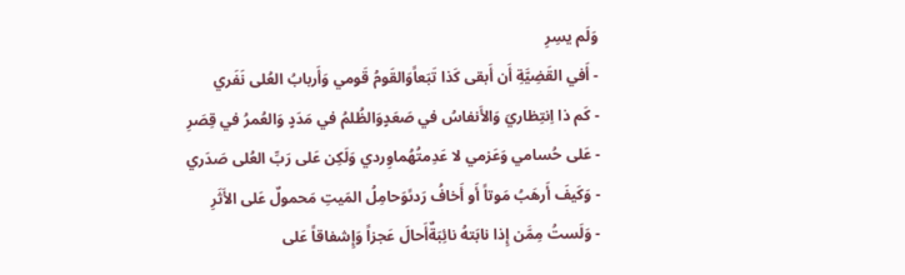وَلَم يسِرِ
- أَفي القَضِيَّةِ أَن أَبقى كَذا تَبَعاًوَالقَومُ قَومي وَأَربابُ العُلى نَفَري
- كَم ذا اِنتِظاريَ وَالأَنفاسُ في صَعَدٍوَالظُلمُ في مَدَدٍ وَالعُمرُ في قِصَرِ
- عَلى حُسامي وَعَزمي لا عَدِمتُهُماوِردي وَلَكِن عَلى رَبِّ العُلى صَدَري
- وَكَيفَ أَرهَبُ مَوتاً أَو أَخافُ رَدىًوَحامِلُ المَيتِ مَحمولٌ عَلى الأَثَرِ
- وَلَستُ مِمَّن إِذا نابَتهُ نائِبَةٌأَحالَ عَجزاً وَإِشفاقاً عَلى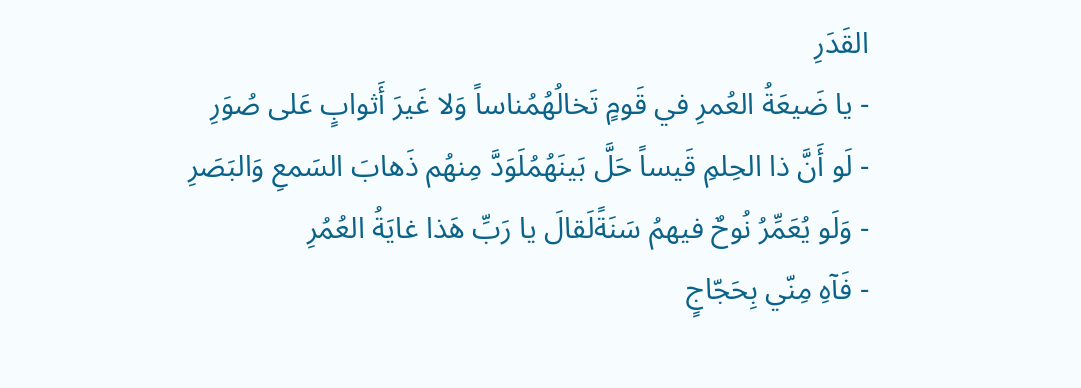القَدَرِ
- يا ضَيعَةُ العُمرِ في قَومٍ تَخالُهُمُناساً وَلا غَيرَ أَثوابٍ عَلى صُوَرِ
- لَو أَنَّ ذا الحِلمِ قَيساً حَلَّ بَينَهُمُلَوَدَّ مِنهُم ذَهابَ السَمعِ وَالبَصَرِ
- وَلَو يُعَمِّرُ نُوحٌ فيهمُ سَنَةًلَقالَ يا رَبِّ هَذا غايَةُ العُمُرِ
- فَآهِ مِنّي بِحَجّاجٍ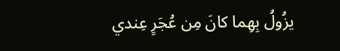يزُولُ بِهِما كانَ مِن عُجَرٍ عِندي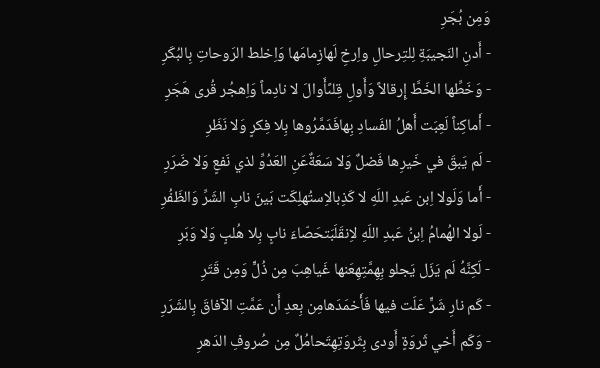وَمِن بُجَرِ
- أَدنِ النَجيبَةِ لِلتِرحالِ واِرخِ لَهازِمامَها وَاِخلط الرَوحاتِ بِالبُكَرِ
- وَخَطِّها الخَطَّ إِرقالاً وَأَولِ قِلىًأَوالَ لا نادِماً وَاِهجُر قُرى هَجَرِ
- أَماكِناً لَعِبَت أَهلُ الفَسادِ بِهافَدَمَّرُوها بِلا فِكرٍ وَلا نَظَرِ
- لَم يَبقَ في خَيرِها فَضلٌ وَلا سَعَةٌعَنِ العَدُوِّ لذي نَفعٍ وَلا ضَرَرِ
- أَما وَلَولا اِبن عَبدِ اللَهِ لا كَذِبالاِستُهلِكَت بَينَ نابِ الشَرِّ وَالظَفُرِ
- لَولا الهُمامُ اِبنُ عَبدِ اللَهِ لاِنقَلَبَتحَصّاءَ نابٍ بِلا هُلبٍ وَلا وَبَرِ
- لَكِنَّهُ لَم يَزَل يَجلو بِهِمَّتِهِعَنها غَياهِبَ مِن ذُلٍّ وَمِن قَتَرِ
- كَم نارِ شَرٍّ عَلَت فيها فَأَخمَدَهامِن بِعدِ أَن عَمَّتِ الآفاقَ بِالشَرَرِ
- وَكَم أَخي ثَروَةٍ أَودى بِثَروَتِهِتَحامُلٌ مِن صُروفِ الدَهرِ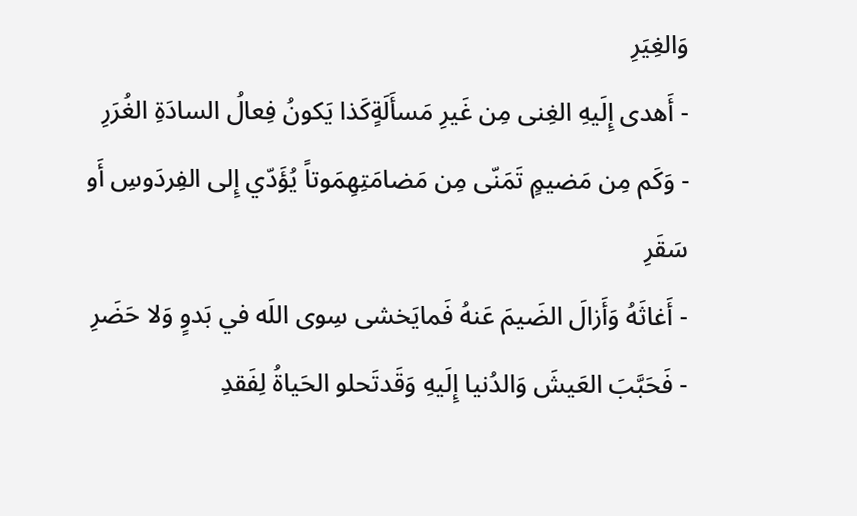وَالغِيَرِ
- أَهدى إِلَيهِ الغِنى مِن غَيرِ مَسأَلَةٍكَذا يَكونُ فِعالُ السادَةِ الغُرَرِ
- وَكَم مِن مَضيمٍ تَمَنّى مِن مَضامَتِهِمَوتاً يُؤَدّي إِلى الفِردَوسِ أَو سَقَرِ
- أَغاثَهُ وَأَزالَ الضَيمَ عَنهُ فَمايَخشى سِوى اللَه في بَدوٍ وَلا حَضَرِ
- فَحَبَّبَ العَيشَ وَالدُنيا إِلَيهِ وَقَدتَحلو الحَياةُ لِفَقدِ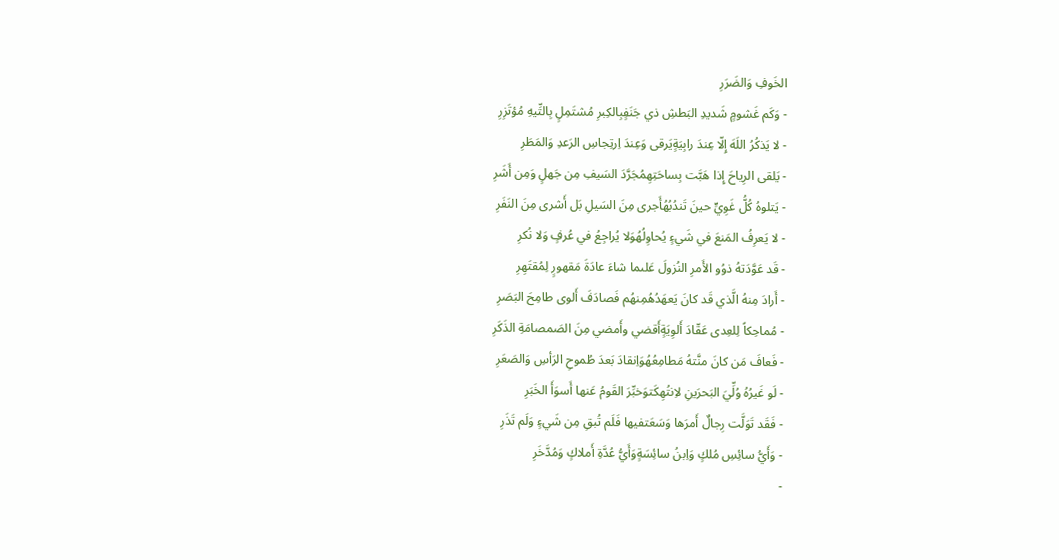الخَوفِ وَالضَرَرِ
- وَكَم غَشومٍ شَديدِ البَطشِ ذي جَنَفٍبِالكِبرِ مُشتَمِلٍ بِالتِّيهِ مُؤتَزِرِ
- لا يَذكُرُ اللَهَ إِلّا عِندَ رابِيَةٍيَرقى وَعِندَ اِرتِجاسِ الرَعدِ وَالمَطَرِ
- يَلقى الرِياحَ إِذا هَبَّت بِساحَتِهِمُجَرَّدَ السَيفِ مِن جَهلٍ وَمِن أَشَرِ
- يَتلوهُ كُلُّ غَوِيٍّ حينَ تَندُبُهُأَجرى مِنَ السَيلِ بَل أَشرى مِنَ النَفَرِ
- لا يَعرِفُ المَنعَ في شَيءٍ يُحاوِلُهُوَلا يُراجِعُ في عُرفٍ وَلا نُكرِ
- قَد عَوَّدَتهُ ذوُو الأَمرِ النُزولَ عَلىما شاءَ عادَةَ مَقهورٍ لِمُقتَهِرِ
- أَرادَ مِنهُ الَّذي قَد كانَ يَعهَدُهُمِنهُم فَصادَفَ أَلوى طامِحَ البَصَرِ
- مُماحِكاً لِلعِدى عَقّادَ أَلوِيَةٍأَقضي وأَمضي مِنَ الصَمصامَةِ الذَكَرِ
- فَعافَ مَن كانَ منَّتهُ مَطامِعُهُوَاِنقادَ بَعدَ طُموحِ الرَأسِ وَالصَعَرِ
- لَو غَيرُهُ وُلِّيَ البَحرَينِ لاِنتُهِكَتوَخبِّرَ القَومُ عَنها أَسوَأَ الخَبَرِ
- فَقَد تَوَلَّت رِجالٌ أَمرَها وَسَعَتفيها فَلَم تُبقِ مِن شَيءٍ وَلَم تَذَرِ
- وَأَيُّ سائِسِ مُلكٍ وَاِبنُ سائِسَةٍوَأَيُّ عُدَّةِ أَملاكٍ وَمُدَّخَرِ
-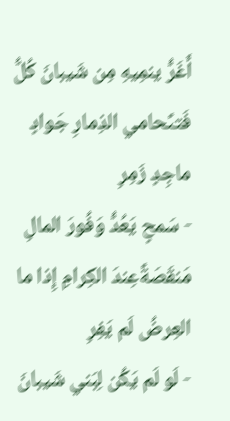أَغَرُّ ينمِيهِ مِن شَيبانَ كُلُّ فَتىًحامي الذِمارِ جَوادٍ ماجِدٍ زَمِرِ
- سَمحٍ يَعُدُّ وَفُورَ المالِ مَنقَصَةًعِندَ الكِرامِ إِذا ما العِرضُ لَم يَفِرِ
- لَو لَم يَكُن لِبَني شَيبانَ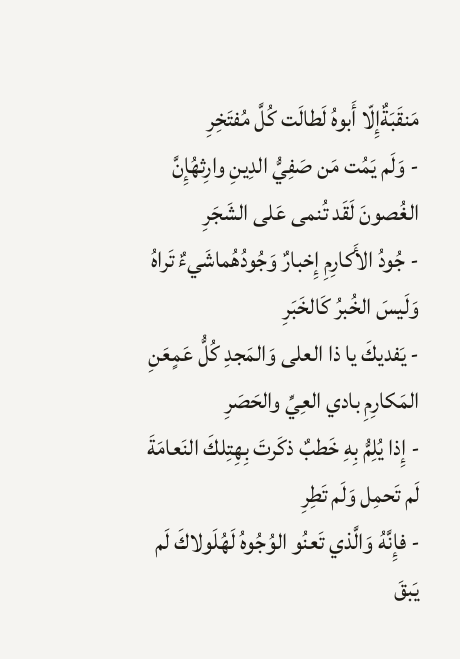مَنقَبَةٌإِلّا أَبوهُ لَطالَت كُلَّ مُفتَخِرِ
- وَلَم يَمُت مَن صَفِيُّ الدِينِ وارِثهُإِنَّ الغُصونَ لَقَد تُنمى عَلى الشَجَرِ
- جُودُ الأَكارِمِ إِخبارٌ وَجُودُهُماشَيءٌ تَراهُ وَلَيسَ الخُبرُ كَالخَبَرِ
- يَفديكَ يا ذا العلى وَالمَجدِ كُلُّ عَمٍعَنِ المَكارِمِ بادي العِيِّ والحَصَرِ
- إِذا يُلِمُّ بِهِ خَطبٌ ذكَرتَ بِهِتِلكَ النَعامَةَ لَم تَحمِل وَلَم تَطِرِ
- فإِنَّهُ وَالَّذي تَعنُو الوُجُوهُ لَهُلَولاكَ لَم يَبقَ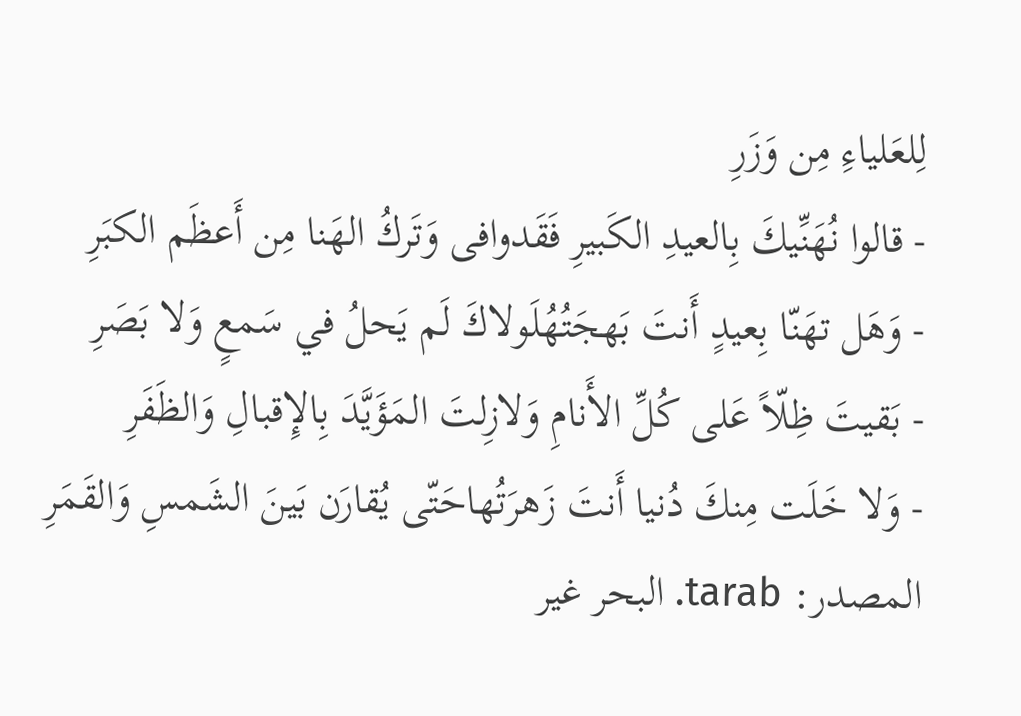لِلعَلياءِ مِن وَزَرِ
- قالوا نُهَنِّيكَ بِالعيدِ الكَبيرِ فَقَدوافى وَتَركُ الهَنا مِن أَعظَم الكبَرِ
- وَهَل تهَنّا بِعيدٍ أَنتَ بَهجَتُهُلَولاكَ لَم يَحلُ في سَمعٍ وَلا بَصَرِ
- بَقيتَ ظِلّاً عَلى كُلِّ الأَنامِ وَلازِلتَ المَؤَيَّدَ بِالإِقبالِ وَالظَفَرِ
- وَلا خَلَت مِنكَ دُنيا أَنتَ زَهرَتُهاحَتّى يُقارَن بَينَ الشَمسِ وَالقَمَرِ
المصدر: tarab. البحر غير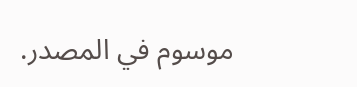موسوم في المصدر.